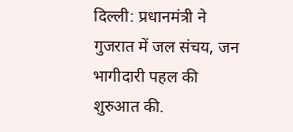दिल्ली: प्रधानमंत्री ने गुजरात में जल संचय, जन भागीदारी पहल की शुरुआत की.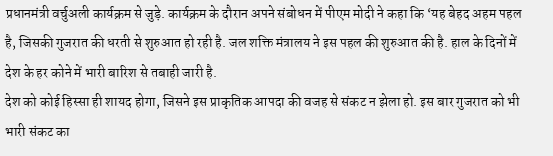प्रधानमंत्री वर्चुअली कार्यक्रम से जुड़े. कार्यक्रम के दौरान अपने संबोधन में पीएम मोदी ने कहा कि ‘यह बेहद अहम पहल है, जिसकी गुजरात की धरती से शुरुआत हो रही है. जल शक्ति मंत्रालय ने इस पहल की शुरुआत की है. हाल के दिनों में देश के हर कोने में भारी बारिश से तबाही जारी है.
देश को कोई हिस्सा ही शायद होगा, जिसने इस प्राकृतिक आपदा की वजह से संकट न झेला हो. इस बार गुजरात को भी भारी संकट का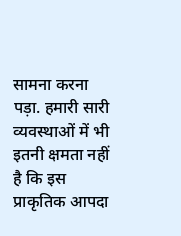सामना करना पड़ा. हमारी सारी व्यवस्थाओं में भी इतनी क्षमता नहीं है कि इस प्राकृतिक आपदा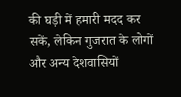की घड़ी में हमारी मदद कर सकें, लेकिन गुजरात के लोगों और अन्य देशवासियों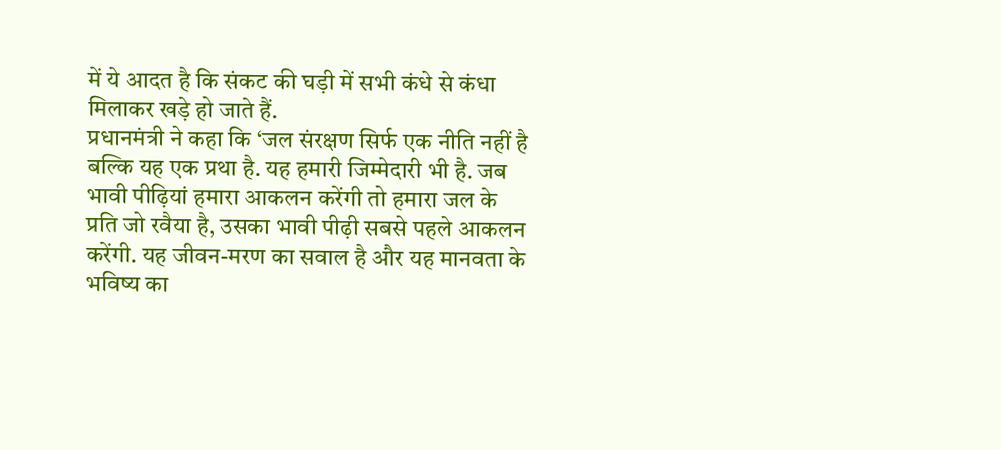में ये आदत है कि संकट की घड़ी में सभी कंधे से कंधा मिलाकर खड़े हो जाते हैं.
प्रधानमंत्री ने कहा कि ‘जल संरक्षण सिर्फ एक नीति नहीं है बल्कि यह एक प्रथा है. यह हमारी जिम्मेदारी भी है. जब भावी पीढ़ियां हमारा आकलन करेंगी तो हमारा जल के प्रति जो रवैया है, उसका भावी पीढ़ी सबसे पहले आकलन करेंगी. यह जीवन-मरण का सवाल है और यह मानवता के भविष्य का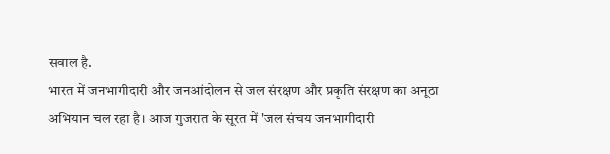सवाल है.
भारत में जनभागीदारी और जनआंदोलन से जल संरक्षण और प्रकृति संरक्षण का अनूठा अभियान चल रहा है। आज गुजरात के सूरत में 'जल संचय जनभागीदारी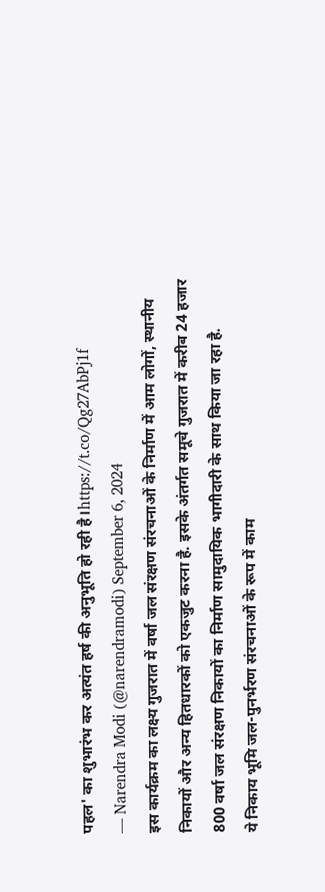पहल' का शुभारंभ कर अत्यंत हर्ष की अनुभूति हो रही है।https://t.co/Qg27AbPj1f
— Narendra Modi (@narendramodi) September 6, 2024
इस कार्यक्रम का लक्ष्य गुजरात में वर्षा जल संरक्षण संरचनाओं के निर्माण में आम लोगों, स्थानीय निकायों और अन्य हितधारकों को एकजुट करना है. इसके अंतर्गत समूचे गुजरात में करीब 24 हजार 800 वर्षा जल संरक्षण निकायों का निर्माण सामुदायिक भागीदारी के साथ किया जा रहा है.
ये निकाय भूमि जल-पुनर्भरण संरचनाओं के रूप में काम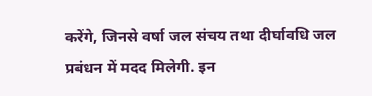करेंगे, जिनसे वर्षा जल संचय तथा दीर्घावधि जल प्रबंधन में मदद मिलेगी. इन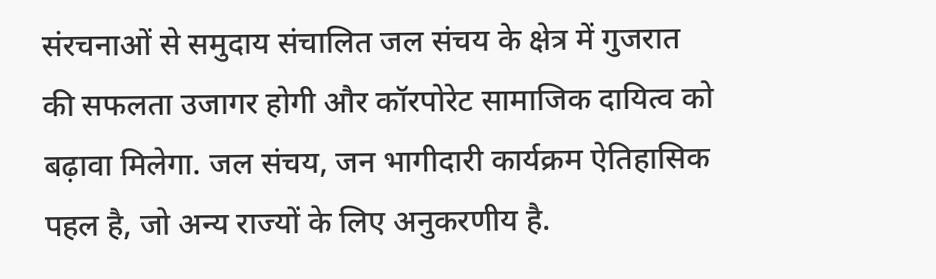संरचनाओं से समुदाय संचालित जल संचय के क्षेत्र में गुजरात की सफलता उजागर होगी और कॉरपोरेट सामाजिक दायित्व को बढ़ावा मिलेगा. जल संचय, जन भागीदारी कार्यक्रम ऐतिहासिक पहल है, जो अन्य राज्यों के लिए अनुकरणीय है.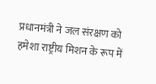प्रधानमंत्री ने जल संरक्षण को हमेशा राष्ट्रीय मिशन के रूप में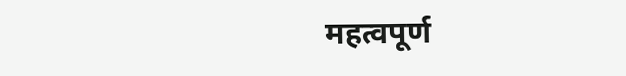महत्वपूर्ण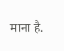माना है.